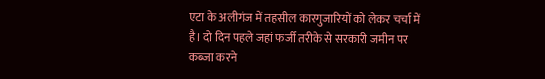एटा के अलीगंज में तहसील कारगुजारियों को लेकर चर्चा में है। दो दिन पहले जहां फर्जी तरीके से सरकारी जमीन पर कब्जा करने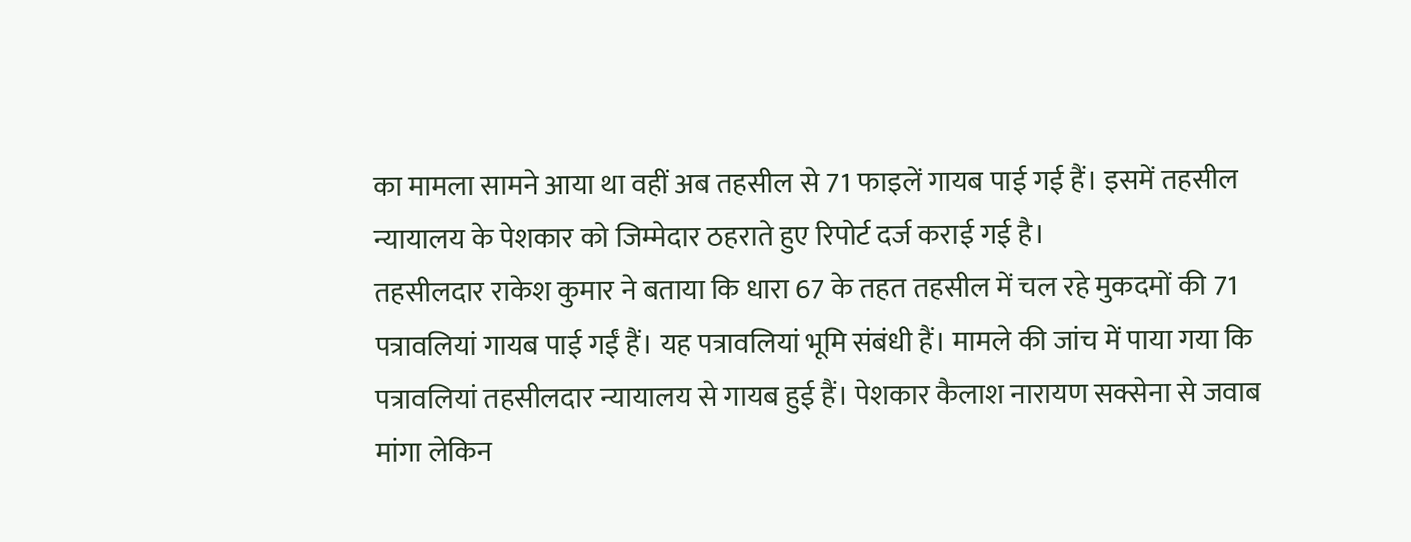का मामला सामने आया था वहीं अब तहसील से 71 फाइलें गायब पाई गई हैं। इसमें तहसील न्यायालय के पेशकार को जिम्मेदार ठहराते हुए रिपोर्ट दर्ज कराई गई है।
तहसीलदार राकेश कुमार ने बताया कि धारा 67 के तहत तहसील में चल रहे मुकदमों की 71 पत्रावलियां गायब पाई गईं हैं। यह पत्रावलियां भूमि संबंधी हैं। मामले की जांच में पाया गया कि पत्रावलियां तहसीलदार न्यायालय से गायब हुई हैं। पेशकार कैलाश नारायण सक्सेना से जवाब मांगा लेकिन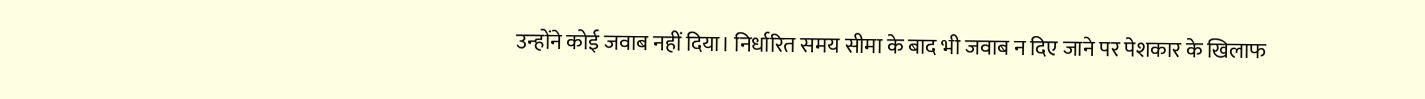उन्होंने कोई जवाब नहीं दिया। निर्धारित समय सीमा के बाद भी जवाब न दिए जाने पर पेशकार के खिलाफ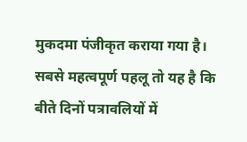मुकदमा पंजीकृत कराया गया है।
सबसे महत्वपूर्ण पहलू तो यह है कि बीते दिनों पत्रावलियों में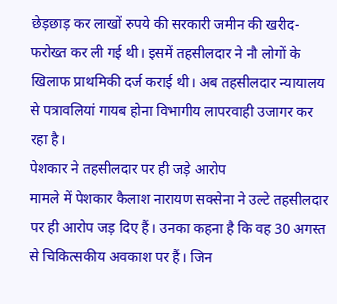छेड़छाड़ कर लाखों रुपये की सरकारी जमीन की खरीद-फरोख्त कर ली गई थी। इसमें तहसीलदार ने नौ लोगों के खिलाफ प्राथमिकी दर्ज कराई थी। अब तहसीलदार न्यायालय से पत्रावलियां गायब होना विभागीय लापरवाही उजागर कर रहा है।
पेशकार ने तहसीलदार पर ही जड़े आरोप
मामले में पेशकार कैलाश नारायण सक्सेना ने उल्टे तहसीलदार पर ही आरोप जड़ दिए हैं। उनका कहना है कि वह 30 अगस्त से चिकित्सकीय अवकाश पर हैं। जिन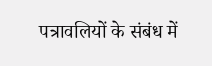पत्रावलियों के संबंध में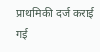प्राथमिकी दर्ज कराई गई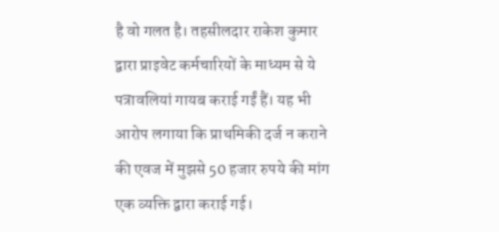है वो गलत है। तहसीलदार राकेश कुमार द्वारा प्राइवेट कर्मचारियों के माध्यम से ये पत्रावलियां गायब कराई गईं हैं। यह भी आरोप लगाया कि प्राथमिकी दर्ज न कराने की एवज में मुझसे 50 हजार रुपये की मांग एक व्यक्ति द्वारा कराई गई।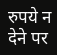रुपये न देने पर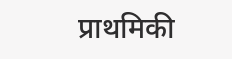प्राथमिकी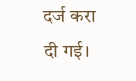दर्ज करा दी गई।